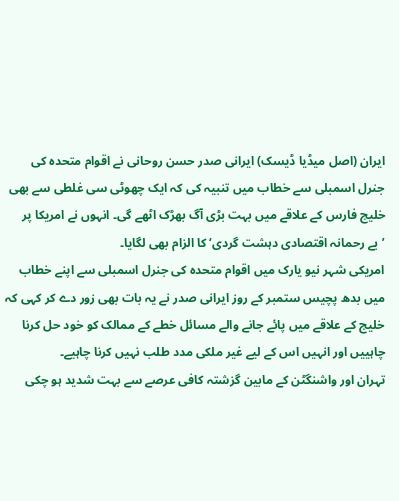ایران (اصل میڈیا ڈیسک) ایرانی صدر حسن روحانی نے اقوام متحدہ کی جنرل اسمبلی سے خطاب میں تنبیہ کی کہ ایک چھوٹی سی غلطی سے بھی خلیج فارس کے علاقے میں بہت بڑی آگ بھڑک اٹھے گی۔ انہوں نے امریکا پر ’بے رحمانہ اقتصادی دہشت گردی‘ کا الزام بھی لگایا۔
امریکی شہر نیو یارک میں اقوام متحدہ کی جنرل اسمبلی سے اپنے خطاب میں بدھ پچیس ستمبر کے روز ایرانی صدر نے یہ بات بھی زور دے کر کہی کہ خلیج کے علاقے میں پائے جانے والے مسائل خطے کے ممالک کو خود حل کرنا چاہییں اور انہیں اس کے لیے غیر ملکی مدد طلب نہیں کرنا چاہیے۔
تہران اور واشنگٹن کے مابین گزشتہ کافی عرصے سے بہت شدید ہو چکی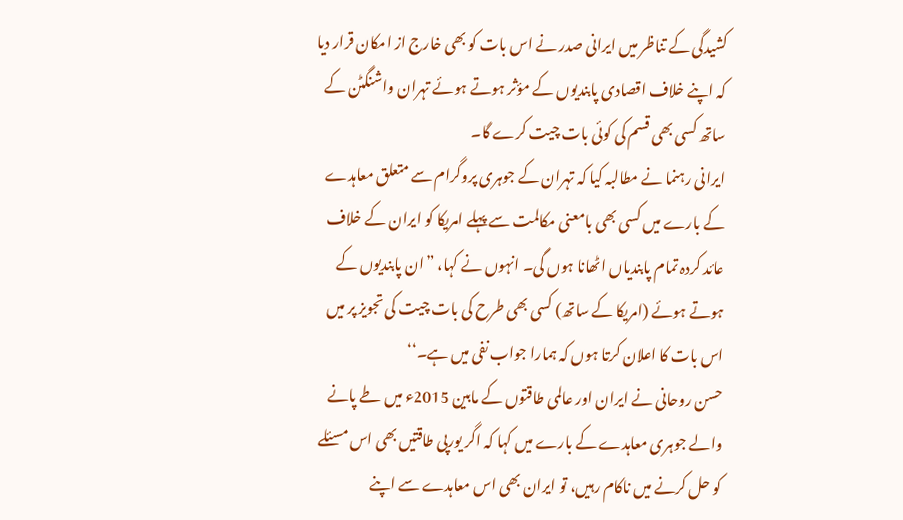کشیدگی کے تناظر میں ایرانی صدر نے اس بات کو بھی خارج از امکان قرار دیا کہ اپنے خلاف اقصادی پابندیوں کے مؤثر ہوتے ہوئے تہران واشنگٹن کے ساتھ کسی بھی قسم کی کوئی بات چیت کرے گا۔
ایرانی رہنما نے مطالبہ کیا کہ تہران کے جوہری پروگرام سے متعلق معاہدے کے بارے میں کسی بھی بامعنی مکالمت سے پہلے امریکا کو ایران کے خلاف عائد کردہ تمام پابندیاں اٹھانا ہوں گی۔ انہوں نے کہا، ”ان پابندیوں کے ہوتے ہوئے (امریکا کے ساتھ) کسی بھی طرح کی بات چیت کی تجویز پر میں اس بات کا اعلان کرتا ہوں کہ ہمارا جواب نفی میں ہے۔‘‘
حسن روحانی نے ایران اور عالمی طاقتوں کے مابین 2015ء میں طے پانے والے جوہری معاہدے کے بارے میں کہا کہ اگر یورپی طاقتیں بھی اس مسئلے کو حل کرنے میں ناکام رہیں، تو ایران بھی اس معاہدے سے اپنے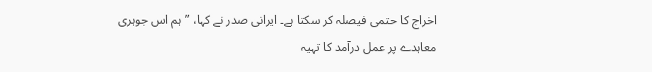اخراج کا حتمی فیصلہ کر سکتا ہے۔ ایرانی صدر نے کہا، ”ہم اس جوہری معاہدے پر عمل درآمد کا تہیہ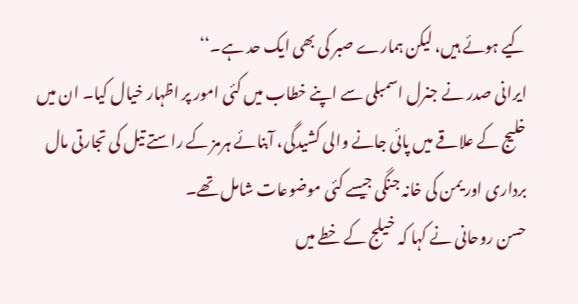کیے ہوئے ہیں، لیکن ہمارے صبر کی بھی ایک حد ہے۔‘‘
ایرانی صدر نے جنرل اسمبلی سے اپنے خطاب میں کئی امور پر اظہار خیال کیا۔ ان میں خلیج کے علاقے میں پائی جانے والی کشیدگی، آبنائے ہرمز کے راستے تیل کی تجارتی مال برداری اور یمن کی خانہ جنگی جیسے کئی موضوعات شامل تھے۔
حسن روحانی نے کہا کہ خیلج کے خطے میں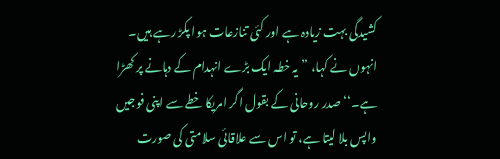کشیدگی بہت زیادہ ہے اور کئی تنازعات ہوا پکڑ رہے ہیں۔ انہوں نے کہا، ”یہ خطہ ایک بڑے انہدام کے دہانے پر کھڑا ہے۔‘‘ صدر روحانی کے بقول اگر امریکا خطے سے اپنی فوجیں واپس بلا لیتا ہے، تو اس سے علاقائی سلامتی کی صورت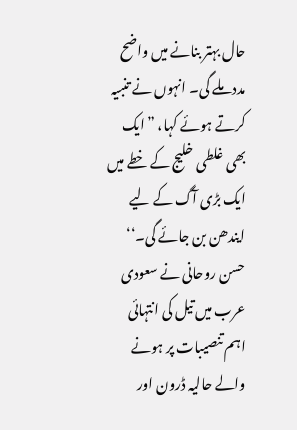حال بہتر بنانے میں واضح مدد ملے گی۔ انہوں نے تنبیہ کرتے ہوئے کہا، ”ایک بھی غلطی خلیج کے خطے میں ایک بڑی آگ کے لیے ایندھن بن جائے گی۔‘‘
حسن روحانی نے سعودی عرب میں تیل کی انتہائی اہم تنصیبات پر ہونے والے حالیہ ڈرون اور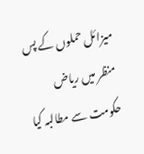میزائل حملوں کے پس منظر میں ریاض حکومت سے مطالبہ کیا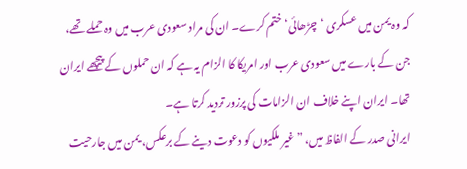کہ وہ یمن میں عسکری ‘چڑھائی‘ ختم کرے۔ ان کی مراد سعودی عرب میں وہ حملے تھے، جن کے بارے میں سعودی عرب اور امریکا کا الزام یہ ہے کہ ان حملوں کے پیچھے ایران تھا۔ ایران اپنے خلاف ان الزامات کی پرزور تردید کرتا ہے۔
ایرانی صدر کے الفاظ میں، ”غیر ملکیوں کو دعوت دینے کے برعکس، یمن میں جارحیت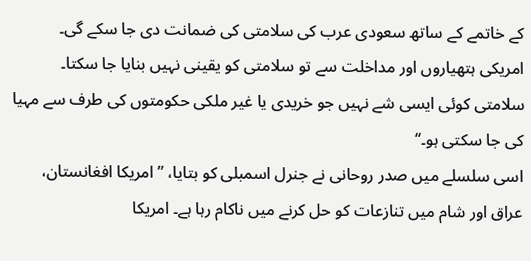کے خاتمے کے ساتھ سعودی عرب کی سلامتی کی ضمانت دی جا سکے گی۔ امریکی ہتھیاروں اور مداخلت سے تو سلامتی کو یقینی نہیں بنایا جا سکتا۔ سلامتی کوئی ایسی شے نہیں جو خریدی یا غیر ملکی حکومتوں کی طرف سے مہیا کی جا سکتی ہو۔‘‘
اسی سلسلے میں صدر روحانی نے جنرل اسمبلی کو بتایا، ”امریکا افغانستان، عراق اور شام میں تنازعات کو حل کرنے میں ناکام رہا ہے۔ امریکا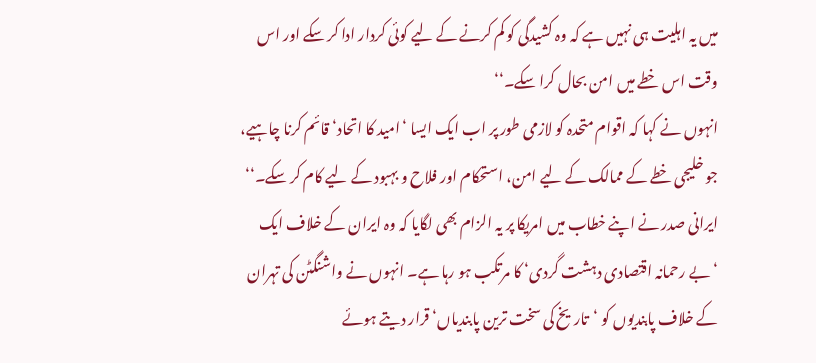میں یہ اہلیت ہی نہیں ہے کہ وہ کشیدگی کو کم کرنے کے لیے کوئی کردار ادا کر سکے اور اس وقت اس خطے میں امن بحال کرا سکے۔‘‘
انہوں نے کہا کہ اقوام متحدہ کو لازمی طور پر اب ایک ایسا ‘امید کا اتحاد‘ قائم کرنا چاہیے، جو خلیجی خطے کے ممالک کے لیے امن، استحکام اور فلاح و بہبود کے لیے کام کر سکے۔‘‘
ایرانی صدر نے اپنے خطاب میں امریکا پر یہ الزام بھی لگایا کہ وہ ایران کے خلاف ایک ‘بے رحمانہ اقتصادی دہشت گردی‘ کا مرتکب ہو رہا ہے۔ انہوں نے واشنگٹن کی تہران کے خلاف پابندیوں کو ‘تاریخ کی سخت ترین پابندیاں‘ قرار دیتے ہوئے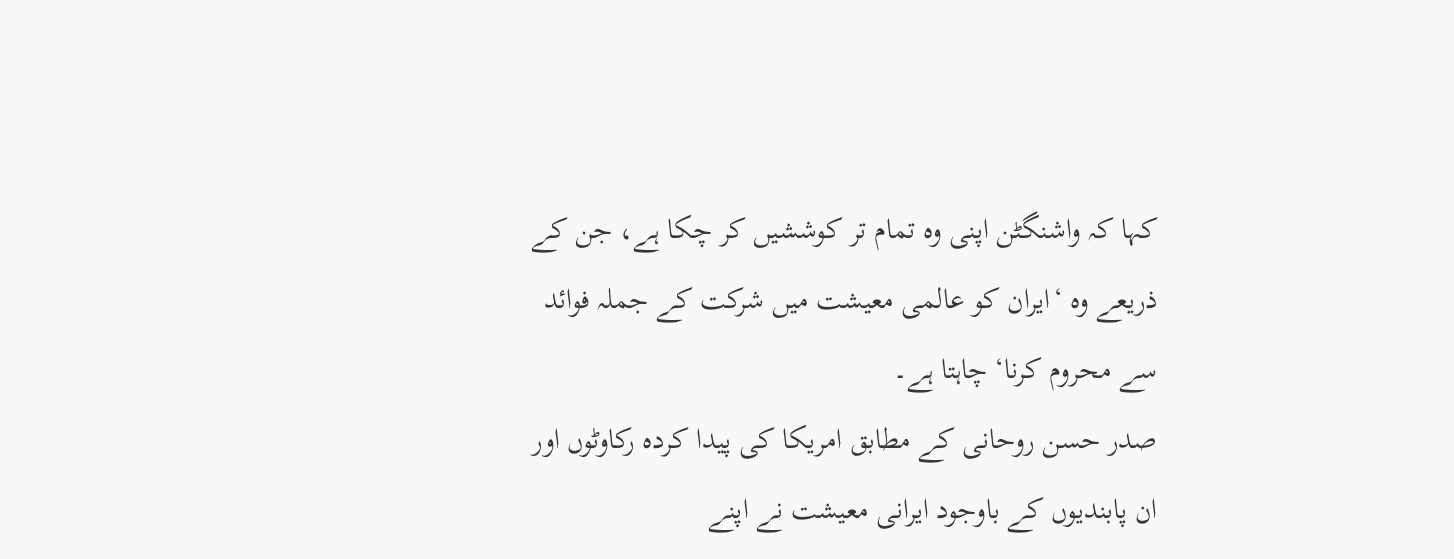کہا کہ واشنگٹن اپنی وہ تمام تر کوششیں کر چکا ہے، جن کے ذریعے وہ ‘ایران کو عالمی معیشت میں شرکت کے جملہ فوائد سے محروم کرنا‘ چاہتا ہے۔
صدر حسن روحانی کے مطابق امریکا کی پیدا کردہ رکاوٹوں اور ان پابندیوں کے باوجود ایرانی معیشت نے اپنے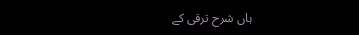ہاں شرح ترقی کے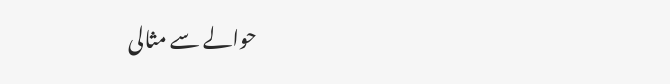حوالے سے مثالی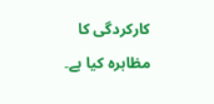کارکردگی کا مظاہرہ کیا ہے۔